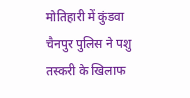मोतिहारी में कुंडवा चैनपुर पुलिस ने पशु तस्करी के खिलाफ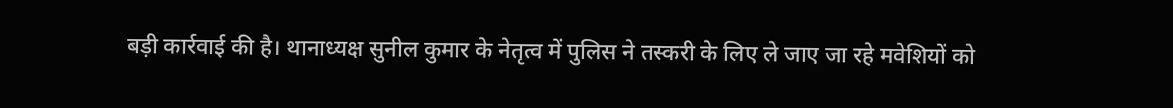बड़ी कार्रवाई की है। थानाध्यक्ष सुनील कुमार के नेतृत्व में पुलिस ने तस्करी के लिए ले जाए जा रहे मवेशियों को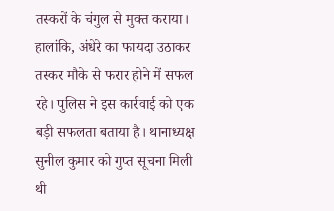तस्करों के चंगुल से मुक्त कराया। हालांकि, अंधेरे का फायदा उठाकर तस्कर मौके से फरार होने में सफल रहे। पुलिस ने इस कार्रवाई को एक बड़ी सफलता बताया है। थानाध्यक्ष सुनील कुमार को गुप्त सूचना मिली थी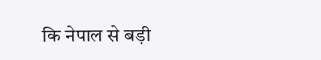कि नेपाल से बड़ी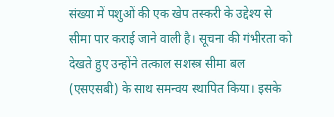संख्या में पशुओं की एक खेप तस्करी के उद्देश्य से सीमा पार कराई जाने वाली है। सूचना की गंभीरता को देखते हुए उन्होंने तत्काल सशस्त्र सीमा बल (एसएसबी) के साथ समन्वय स्थापित किया। इसके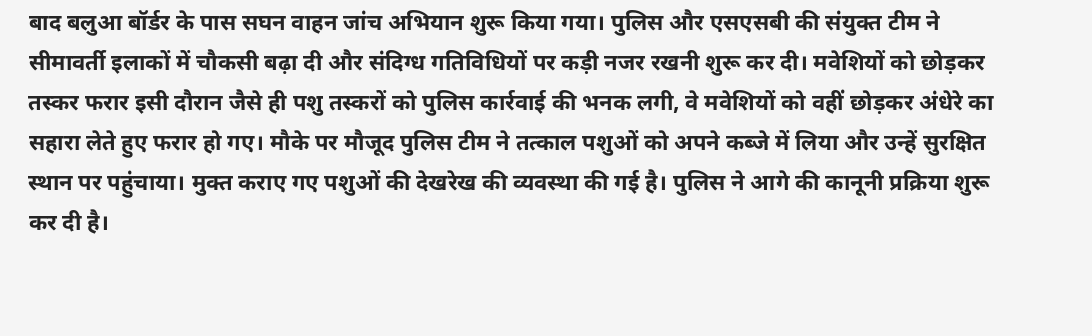बाद बलुआ बॉर्डर के पास सघन वाहन जांच अभियान शुरू किया गया। पुलिस और एसएसबी की संयुक्त टीम ने सीमावर्ती इलाकों में चौकसी बढ़ा दी और संदिग्ध गतिविधियों पर कड़ी नजर रखनी शुरू कर दी। मवेशियों को छोड़कर तस्कर फरार इसी दौरान जैसे ही पशु तस्करों को पुलिस कार्रवाई की भनक लगी, वे मवेशियों को वहीं छोड़कर अंधेरे का सहारा लेते हुए फरार हो गए। मौके पर मौजूद पुलिस टीम ने तत्काल पशुओं को अपने कब्जे में लिया और उन्हें सुरक्षित स्थान पर पहुंचाया। मुक्त कराए गए पशुओं की देखरेख की व्यवस्था की गई है। पुलिस ने आगे की कानूनी प्रक्रिया शुरू कर दी है।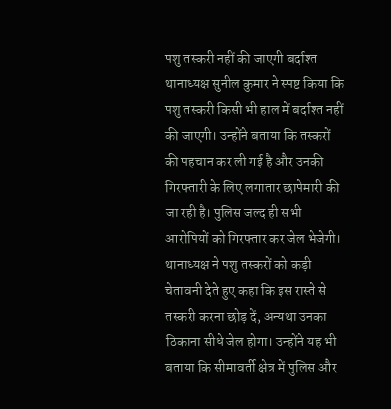पशु तस्करी नहीं की जाएगी बर्दाश्त थानाध्यक्ष सुनील कुमार ने स्पष्ट किया कि पशु तस्करी किसी भी हाल में बर्दाश्त नहीं की जाएगी। उन्होंने बताया कि तस्करों की पहचान कर ली गई है और उनकी गिरफ्तारी के लिए लगातार छापेमारी की जा रही है। पुलिस जल्द ही सभी आरोपियों को गिरफ्तार कर जेल भेजेगी। थानाध्यक्ष ने पशु तस्करों को कड़ी चेतावनी देते हुए कहा कि इस रास्ते से तस्करी करना छोड़ दें, अन्यथा उनका ठिकाना सीधे जेल होगा। उन्होंने यह भी बताया कि सीमावर्ती क्षेत्र में पुलिस और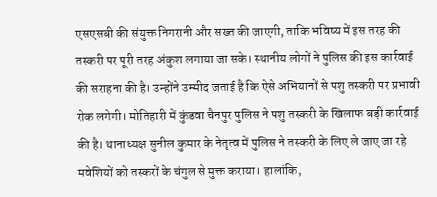एसएसबी की संयुक्त निगरानी और सख्त की जाएगी, ताकि भविष्य में इस तरह की तस्करी पर पूरी तरह अंकुश लगाया जा सके। स्थानीय लोगों ने पुलिस की इस कार्रवाई की सराहना की है। उन्होंने उम्मीद जताई है कि ऐसे अभियानों से पशु तस्करी पर प्रभावी रोक लगेगी। मोतिहारी में कुंडवा चैनपुर पुलिस ने पशु तस्करी के खिलाफ बड़ी कार्रवाई की है। थानाध्यक्ष सुनील कुमार के नेतृत्व में पुलिस ने तस्करी के लिए ले जाए जा रहे मवेशियों को तस्करों के चंगुल से मुक्त कराया। हालांकि,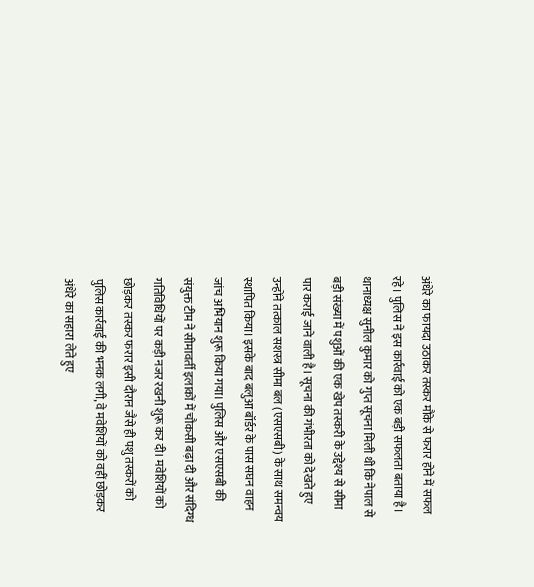अंधेरे का फायदा उठाकर तस्कर मौके से फरार होने में सफल रहे। पुलिस ने इस कार्रवाई को एक बड़ी सफलता बताया है। थानाध्यक्ष सुनील कुमार को गुप्त सूचना मिली थी कि नेपाल से बड़ी संख्या में पशुओं की एक खेप तस्करी के उद्देश्य से सीमा पार कराई जाने वाली है। सूचना की गंभीरता को देखते हुए उन्होंने तत्काल सशस्त्र सीमा बल (एसएसबी) के साथ समन्वय स्थापित किया। इसके बाद बलुआ बॉर्डर के पास सघन वाहन जांच अभियान शुरू किया गया। पुलिस और एसएसबी की संयुक्त टीम ने सीमावर्ती इलाकों में चौकसी बढ़ा दी और संदिग्ध गतिविधियों पर कड़ी नजर रखनी शुरू कर दी। मवेशियों को छोड़कर तस्कर फरार इसी दौरान जैसे ही पशु तस्करों को पुलिस कार्रवाई की भनक लगी, वे मवेशियों को वहीं छोड़कर अंधेरे का सहारा लेते हुए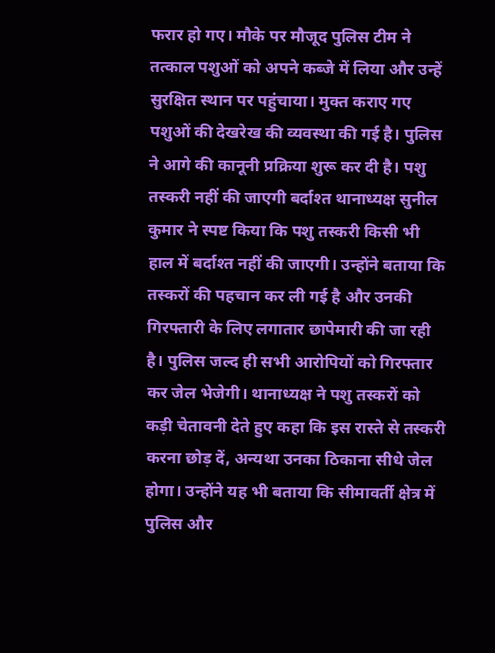फरार हो गए। मौके पर मौजूद पुलिस टीम ने तत्काल पशुओं को अपने कब्जे में लिया और उन्हें सुरक्षित स्थान पर पहुंचाया। मुक्त कराए गए पशुओं की देखरेख की व्यवस्था की गई है। पुलिस ने आगे की कानूनी प्रक्रिया शुरू कर दी है। पशु तस्करी नहीं की जाएगी बर्दाश्त थानाध्यक्ष सुनील कुमार ने स्पष्ट किया कि पशु तस्करी किसी भी हाल में बर्दाश्त नहीं की जाएगी। उन्होंने बताया कि तस्करों की पहचान कर ली गई है और उनकी गिरफ्तारी के लिए लगातार छापेमारी की जा रही है। पुलिस जल्द ही सभी आरोपियों को गिरफ्तार कर जेल भेजेगी। थानाध्यक्ष ने पशु तस्करों को कड़ी चेतावनी देते हुए कहा कि इस रास्ते से तस्करी करना छोड़ दें, अन्यथा उनका ठिकाना सीधे जेल होगा। उन्होंने यह भी बताया कि सीमावर्ती क्षेत्र में पुलिस और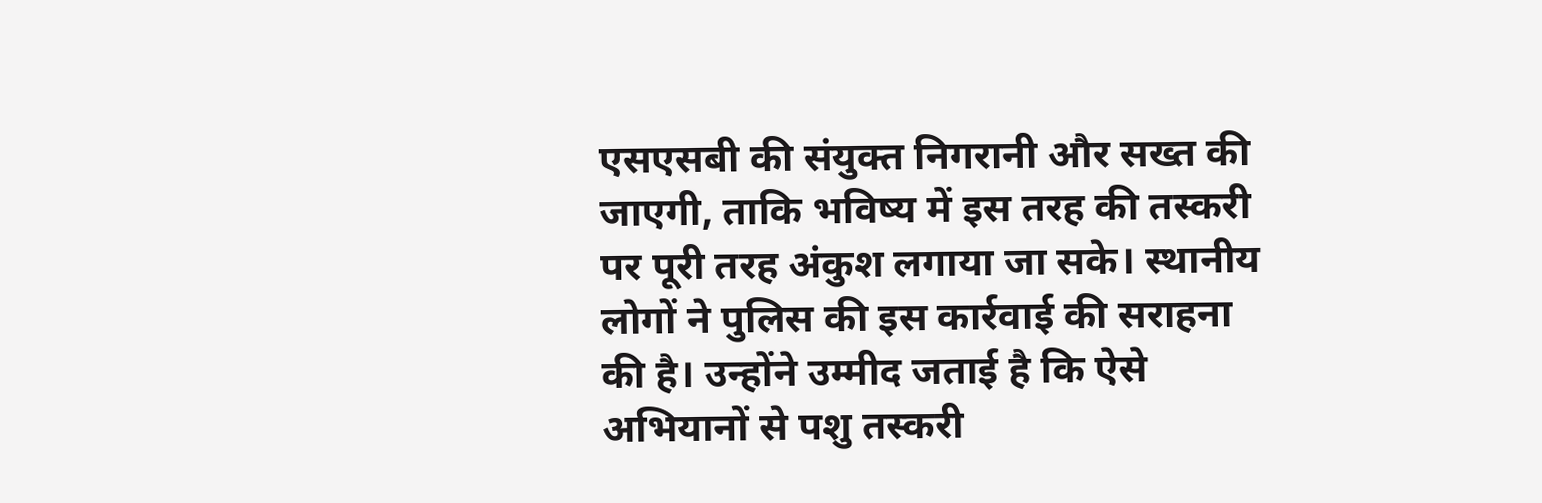एसएसबी की संयुक्त निगरानी और सख्त की जाएगी, ताकि भविष्य में इस तरह की तस्करी पर पूरी तरह अंकुश लगाया जा सके। स्थानीय लोगों ने पुलिस की इस कार्रवाई की सराहना की है। उन्होंने उम्मीद जताई है कि ऐसे अभियानों से पशु तस्करी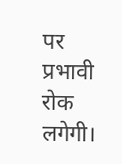पर प्रभावी रोक लगेगी।